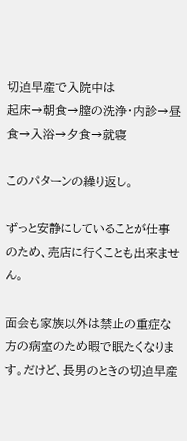切迫早産で入院中は
起床→朝食→膣の洗浄・内診→昼食→入浴→夕食→就寝

このパターンの繰り返し。

ずっと安静にしていることが仕事のため、売店に行くことも出来ません。

面会も家族以外は禁止の重症な方の病室のため暇で眠たくなります。だけど、長男のときの切迫早産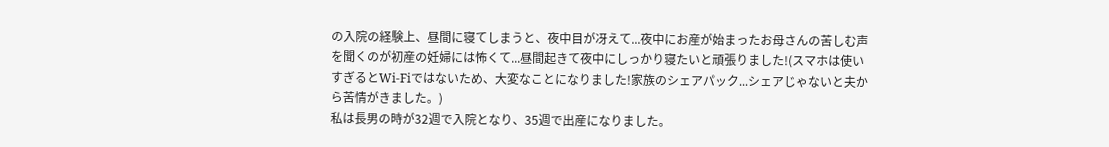の入院の経験上、昼間に寝てしまうと、夜中目が冴えて...夜中にお産が始まったお母さんの苦しむ声を聞くのが初産の妊婦には怖くて...昼間起きて夜中にしっかり寝たいと頑張りました!(スマホは使いすぎるとWi-Fiではないため、大変なことになりました!家族のシェアパック...シェアじゃないと夫から苦情がきました。)
私は長男の時が32週で入院となり、35週で出産になりました。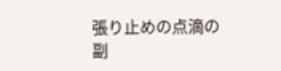張り止めの点滴の副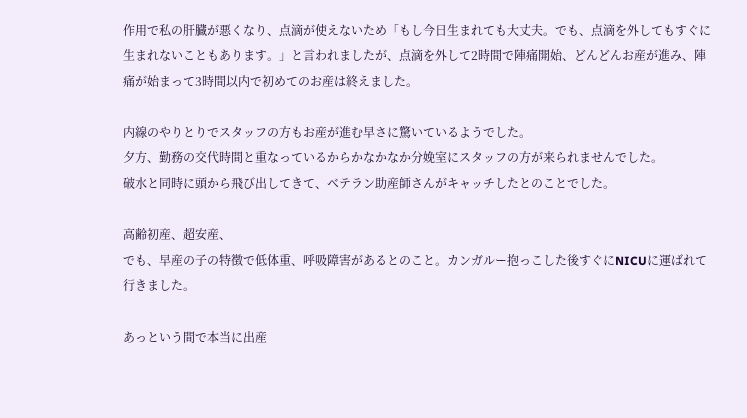作用で私の肝臓が悪くなり、点滴が使えないため「もし今日生まれても大丈夫。でも、点滴を外してもすぐに生まれないこともあります。」と言われましたが、点滴を外して2時間で陣痛開始、どんどんお産が進み、陣痛が始まって3時間以内で初めてのお産は終えました。

内線のやりとりでスタッフの方もお産が進む早さに驚いているようでした。
夕方、勤務の交代時間と重なっているからかなかなか分娩室にスタッフの方が来られませんでした。
破水と同時に頭から飛び出してきて、ベテラン助産師さんがキャッチしたとのことでした。

高齢初産、超安産、
でも、早産の子の特徴で低体重、呼吸障害があるとのこと。カンガルー抱っこした後すぐにNICUに運ばれて行きました。

あっという間で本当に出産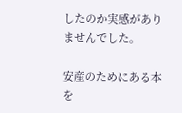したのか実感がありませんでした。

安産のためにある本を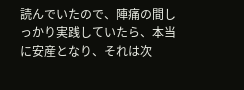読んでいたので、陣痛の間しっかり実践していたら、本当に安産となり、それは次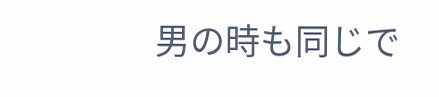男の時も同じで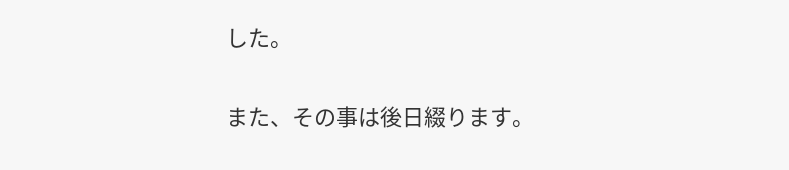した。

また、その事は後日綴ります。